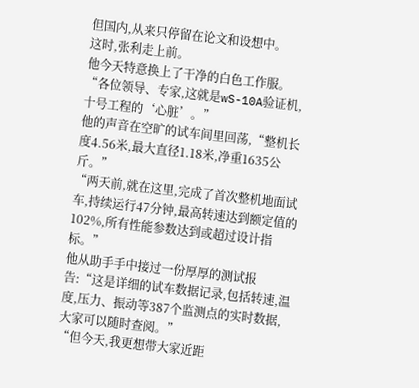但国内,从来只停留在论文和设想中。
这时,张利走上前。
他今天特意换上了干净的白色工作服。
“各位领导、专家,这就是wS-10A验证机,十号工程的‘心脏’。”
他的声音在空旷的试车间里回荡,“整机长度4.56米,最大直径1.18米,净重1635公斤。”
“两天前,就在这里,完成了首次整机地面试车,持续运行47分钟,最高转速达到额定值的102%,所有性能参数达到或超过设计指标。”
他从助手手中接过一份厚厚的测试报告:“这是详细的试车数据记录,包括转速,温度,压力、振动等387个监测点的实时数据,大家可以随时查阅。”
“但今天,我更想带大家近距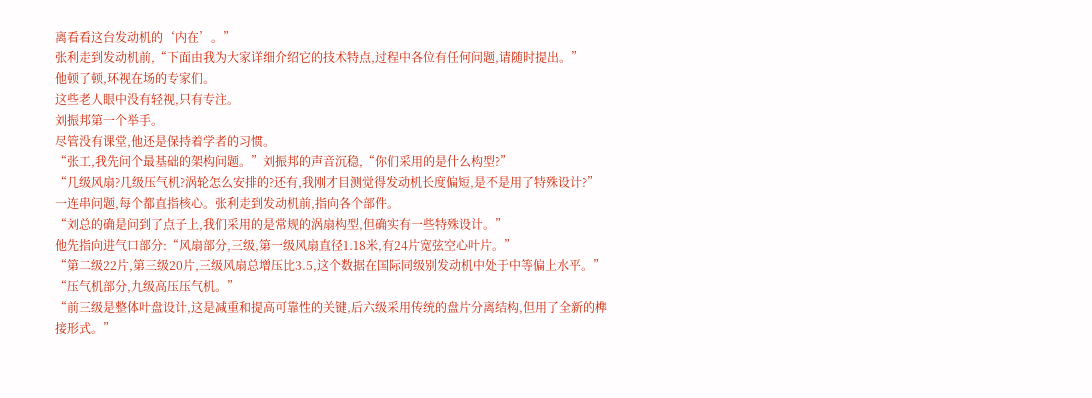离看看这台发动机的‘内在’。”
张利走到发动机前,“下面由我为大家详细介绍它的技术特点,过程中各位有任何问题,请随时提出。”
他顿了顿,环视在场的专家们。
这些老人眼中没有轻视,只有专注。
刘振邦第一个举手。
尽管没有课堂,他还是保持着学者的习惯。
“张工,我先问个最基础的架构问题。”刘振邦的声音沉稳,“你们采用的是什么构型?”
“几级风扇?几级压气机?涡轮怎么安排的?还有,我刚才目测觉得发动机长度偏短,是不是用了特殊设计?”
一连串问题,每个都直指核心。张利走到发动机前,指向各个部件。
“刘总的确是问到了点子上,我们采用的是常规的涡扇构型,但确实有一些特殊设计。”
他先指向进气口部分:“风扇部分,三级,第一级风扇直径1.18米,有24片宽弦空心叶片。”
“第二级22片,第三级20片,三级风扇总增压比3.5,这个数据在国际同级别发动机中处于中等偏上水平。”
“压气机部分,九级高压压气机。”
“前三级是整体叶盘设计,这是减重和提高可靠性的关键,后六级采用传统的盘片分离结构,但用了全新的榫接形式。”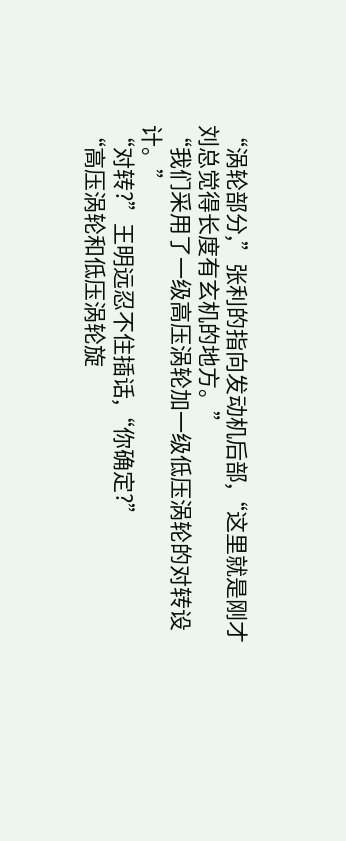“涡轮部分,”张利的指向发动机后部,“这里就是刚才刘总觉得长度有玄机的地方。”
“我们采用了一级高压涡轮加一级低压涡轮的对转设计。”
“对转?”王明远忍不住插话,“你确定?”
“高压涡轮和低压涡轮旋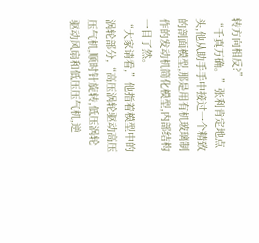转方向相反?”
“千真万确。”张利肯定地点头,他从助手手中接过一个精致的剖面模型,那是用有机玻璃制作的发动机简化模型,内部结构一目了然。
“大家请看,”他指着模型中的涡轮部分,“高压涡轮驱动高压压气机,顺时针旋转,低压涡轮驱动风扇和低压压气机,逆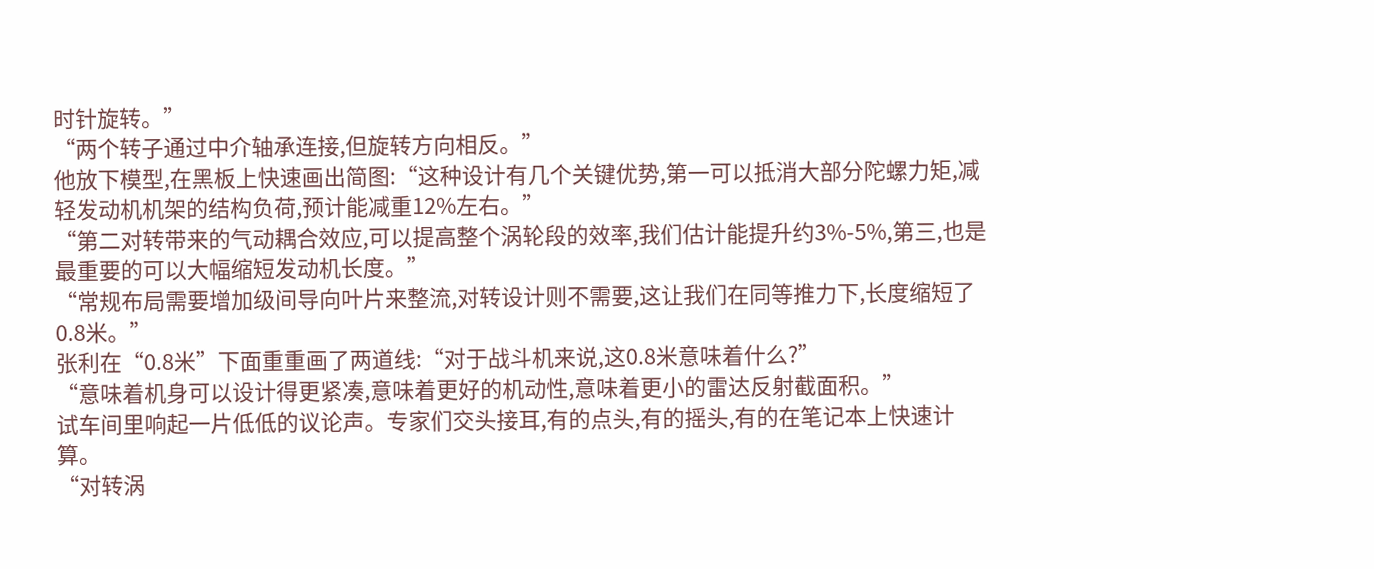时针旋转。”
“两个转子通过中介轴承连接,但旋转方向相反。”
他放下模型,在黑板上快速画出简图:“这种设计有几个关键优势,第一可以抵消大部分陀螺力矩,减轻发动机机架的结构负荷,预计能减重12%左右。”
“第二对转带来的气动耦合效应,可以提高整个涡轮段的效率,我们估计能提升约3%-5%,第三,也是最重要的可以大幅缩短发动机长度。”
“常规布局需要增加级间导向叶片来整流,对转设计则不需要,这让我们在同等推力下,长度缩短了0.8米。”
张利在“0.8米”下面重重画了两道线:“对于战斗机来说,这0.8米意味着什么?”
“意味着机身可以设计得更紧凑,意味着更好的机动性,意味着更小的雷达反射截面积。”
试车间里响起一片低低的议论声。专家们交头接耳,有的点头,有的摇头,有的在笔记本上快速计算。
“对转涡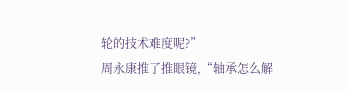轮的技术难度呢?”
周永康推了推眼镜,“轴承怎么解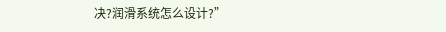决?润滑系统怎么设计?”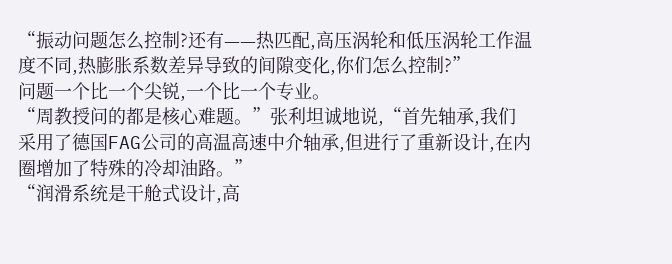“振动问题怎么控制?还有——热匹配,高压涡轮和低压涡轮工作温度不同,热膨胀系数差异导致的间隙变化,你们怎么控制?”
问题一个比一个尖锐,一个比一个专业。
“周教授问的都是核心难题。”张利坦诚地说,“首先轴承,我们采用了德国FAG公司的高温高速中介轴承,但进行了重新设计,在内圈增加了特殊的冷却油路。”
“润滑系统是干舱式设计,高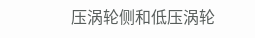压涡轮侧和低压涡轮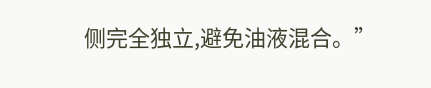侧完全独立,避免油液混合。”